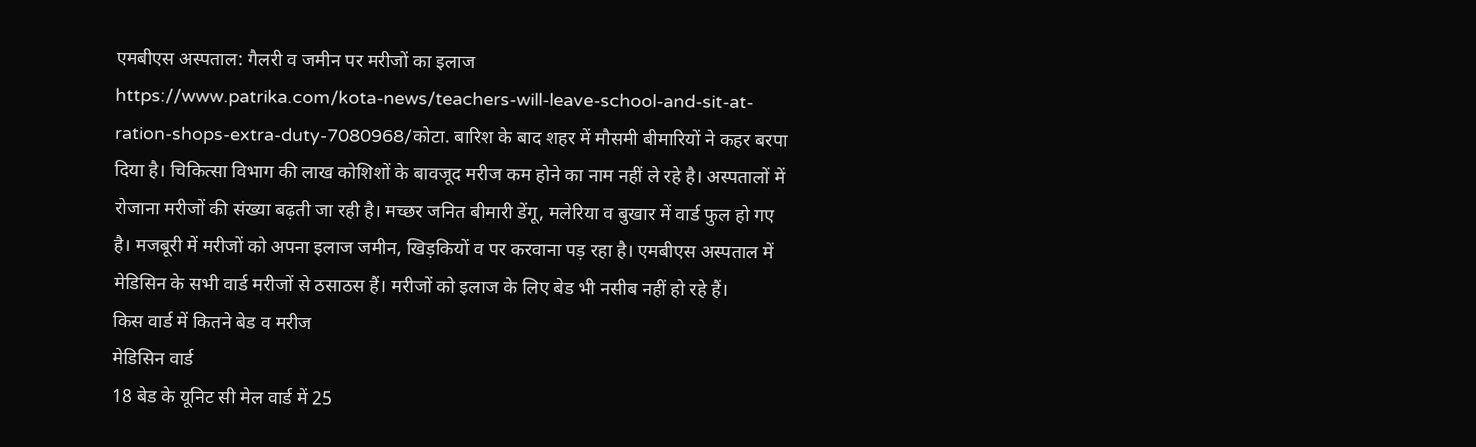एमबीएस अस्पताल: गैलरी व जमीन पर मरीजों का इलाज
https://www.patrika.com/kota-news/teachers-will-leave-school-and-sit-at-ration-shops-extra-duty-7080968/कोटा. बारिश के बाद शहर में मौसमी बीमारियों ने कहर बरपा दिया है। चिकित्सा विभाग की लाख कोशिशों के बावजूद मरीज कम होने का नाम नहीं ले रहे है। अस्पतालों में रोजाना मरीजों की संख्या बढ़ती जा रही है। मच्छर जनित बीमारी डेंगू, मलेरिया व बुखार में वार्ड फुल हो गए है। मजबूरी में मरीजों को अपना इलाज जमीन, खिड़कियों व पर करवाना पड़ रहा है। एमबीएस अस्पताल में मेडिसिन के सभी वार्ड मरीजों से ठसाठस हैं। मरीजों को इलाज के लिए बेड भी नसीब नहीं हो रहे हैं।
किस वार्ड में कितने बेड व मरीज
मेडिसिन वार्ड
18 बेड के यूनिट सी मेल वार्ड में 25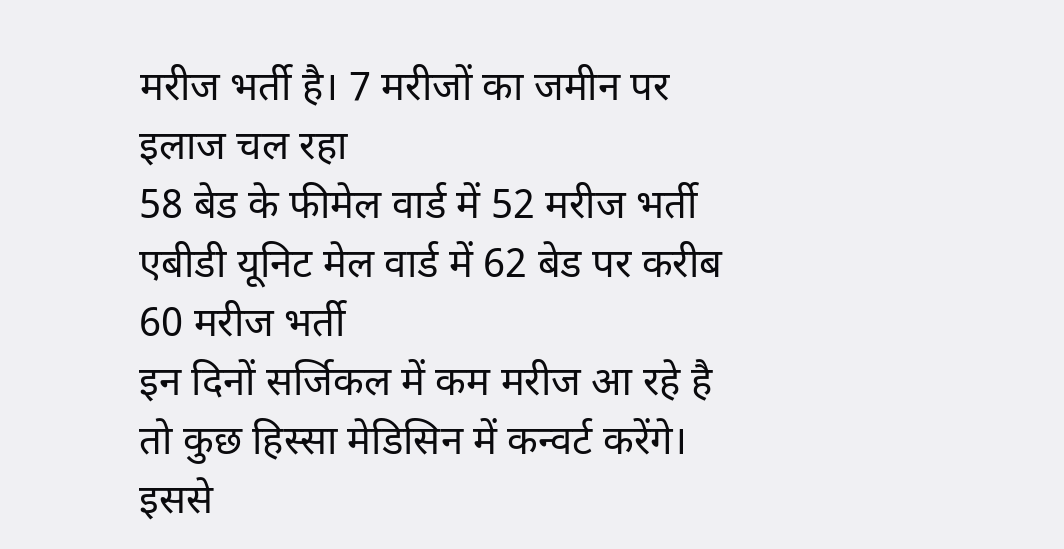मरीज भर्ती है। 7 मरीजों का जमीन पर इलाज चल रहा
58 बेड के फीमेल वार्ड में 52 मरीज भर्ती
एबीडी यूनिट मेल वार्ड में 62 बेड पर करीब 60 मरीज भर्ती
इन दिनों सर्जिकल में कम मरीज आ रहे है तो कुछ हिस्सा मेडिसिन में कन्वर्ट करेंगे। इससे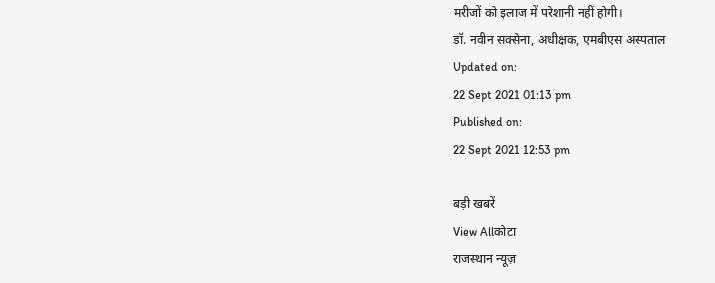मरीजों को इलाज में परेशानी नहीं होगी।
डॉ. नवीन सक्सेना, अधीक्षक, एमबीएस अस्पताल
Updated on:
22 Sept 2021 01:13 pm
Published on:
22 Sept 2021 12:53 pm

बड़ी खबरें
View Allकोटा
राजस्थान न्यूज़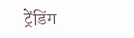ट्रेंडिंग